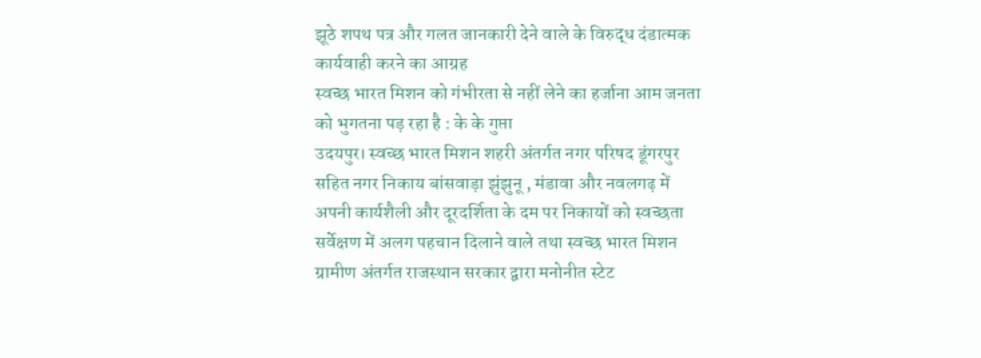झूठे शपथ पत्र और गलत जानकारी देने वाले के विरुद्ध दंडात्मक कार्यवाही करने का आग्रह
स्वच्छ भारत मिशन को गंभीरता से नहीं लेने का हर्जाना आम जनता को भुगतना पड़ रहा है : के के गुप्ता
उदयपुर। स्वच्छ भारत मिशन शहरी अंतर्गत नगर परिषद डूंगरपुर सहित नगर निकाय बांसवाड़ा झुंझुनू , मंडावा और नवलगढ़ में अपनी कार्यशैली और दूरदर्शिता के दम पर निकायों को स्वच्छता सर्वेक्षण में अलग पहचान दिलाने वाले तथा स्वच्छ भारत मिशन ग्रामीण अंतर्गत राजस्थान सरकार द्वारा मनोनीत स्टेट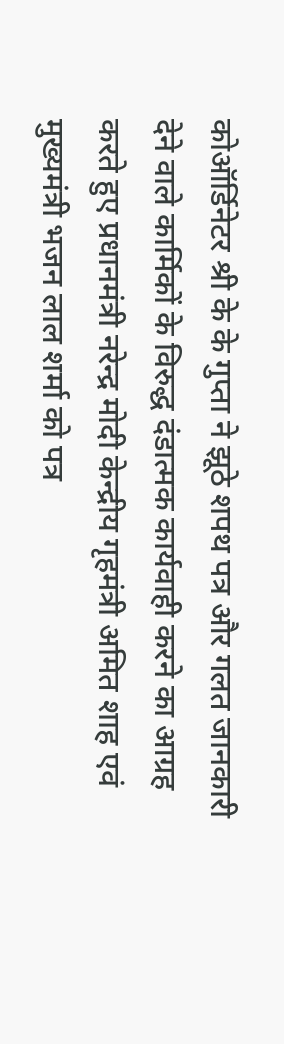कोऑर्डिनेटर श्री के के गुप्ता ने झूठे शपथ पत्र और गलत जानकारी देने वाले कार्मिकों के विरुद्ध दंडात्मक कार्यवाही करने का आग्रह करते हुए प्रधानमंत्री नरेन्द्र मोदी केन्द्रीय गृहमंत्री अमित शाह एवं मुख्यमंत्री भजन लाल शर्मा को पत्र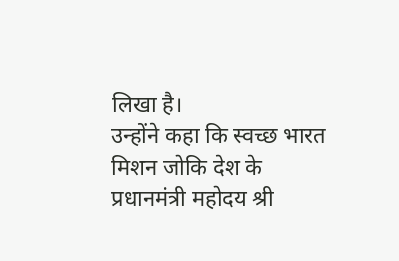लिखा है।
उन्होंने कहा कि स्वच्छ भारत मिशन जोकि देश के प्रधानमंत्री महोदय श्री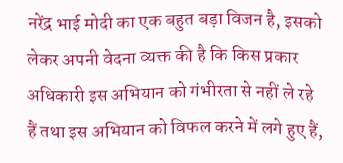नरेंद्र भाई मोदी का एक बहुत बड़ा विजन है, इसको लेकर अपनी वेदना व्यक्त की है कि किस प्रकार अधिकारी इस अभियान को गंभीरता से नहीं ले रहे हैं तथा इस अभियान को विफल करने में लगे हुए हैं,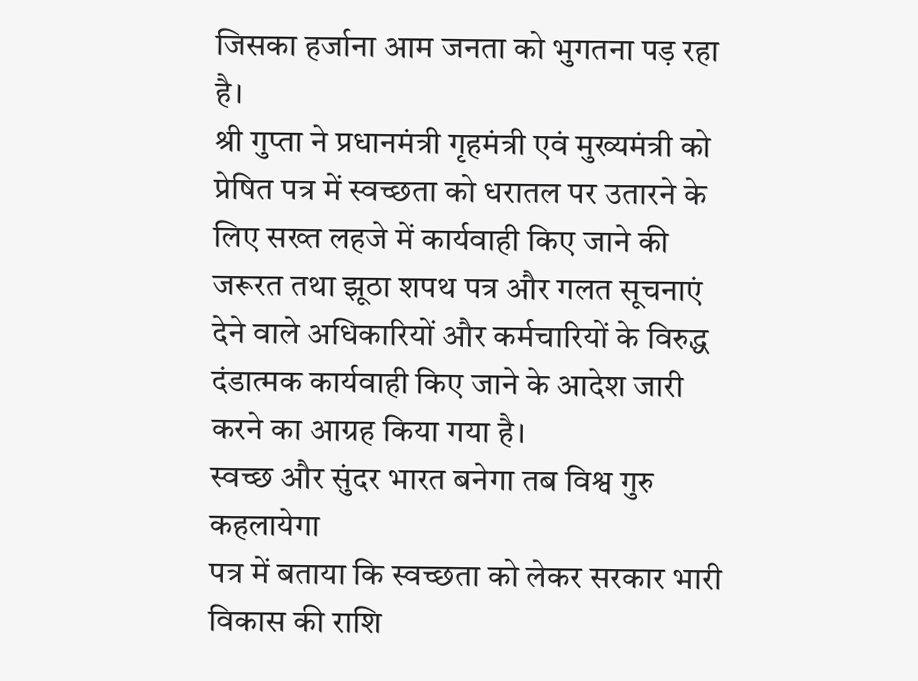जिसका हर्जाना आम जनता को भुगतना पड़ रहा है।
श्री गुप्ता ने प्रधानमंत्री गृहमंत्री एवं मुख्यमंत्री को प्रेषित पत्र में स्वच्छता को धरातल पर उतारने के लिए सख्त लहजे में कार्यवाही किए जाने की जरूरत तथा झूठा शपथ पत्र और गलत सूचनाएं देने वाले अधिकारियों और कर्मचारियों के विरुद्ध दंडात्मक कार्यवाही किए जाने के आदेश जारी करने का आग्रह किया गया है।
स्वच्छ और सुंदर भारत बनेगा तब विश्व गुरु कहलायेगा
पत्र में बताया कि स्वच्छता को लेकर सरकार भारी विकास की राशि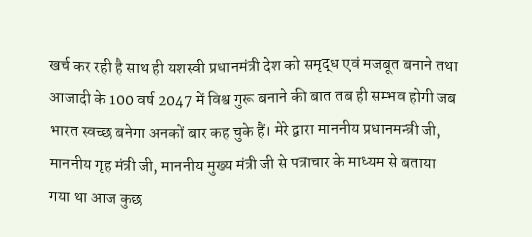खर्च कर रही है साथ ही यशस्वी प्रधानमंत्री देश को समृद्ध एवं मजबूत बनाने तथा आजादी के 100 वर्ष 2047 में विश्व गुरू बनाने की बात तब ही सम्भव होगी जब भारत स्वच्छ बनेगा अनकों बार कह चुके हैं। मेरे द्वारा माननीय प्रधानमन्त्री जी, माननीय गृह मंत्री जी, माननीय मुख्य मंत्री जी से पत्राचार के माध्यम से बताया गया था आज कुछ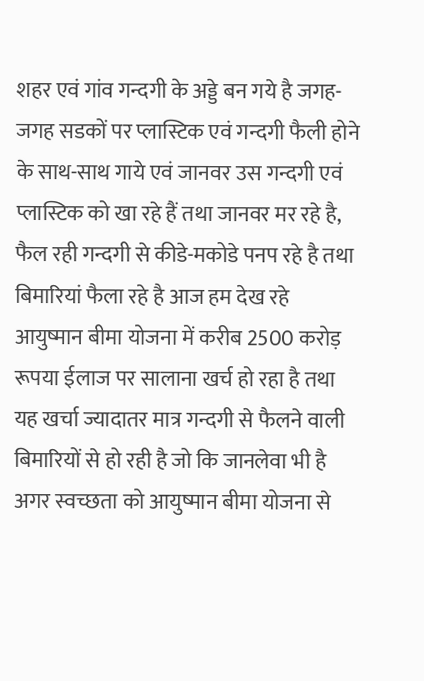शहर एवं गांव गन्दगी के अड्डे बन गये है जगह-जगह सडकों पर प्लास्टिक एवं गन्दगी फैली होने के साथ-साथ गाये एवं जानवर उस गन्दगी एवं प्लास्टिक को खा रहे हैं तथा जानवर मर रहे है, फैल रही गन्दगी से कीडे-मकोडे पनप रहे है तथा बिमारियां फैला रहे है आज हम देख रहे आयुष्मान बीमा योजना में करीब 2500 करोड़ रूपया ईलाज पर सालाना खर्च हो रहा है तथा यह खर्चा ज्यादातर मात्र गन्दगी से फैलने वाली बिमारियों से हो रही है जो कि जानलेवा भी है अगर स्वच्छता को आयुष्मान बीमा योजना से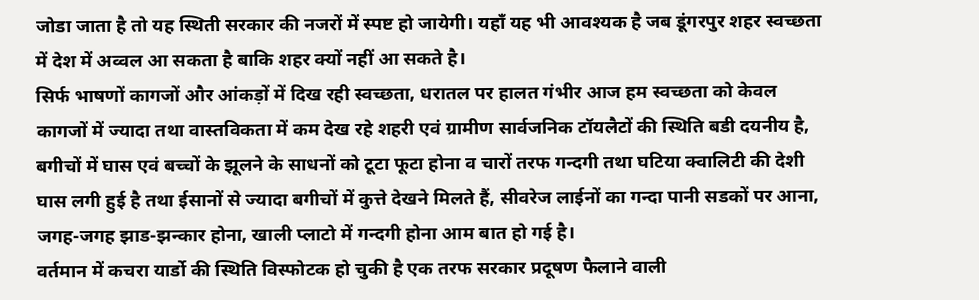जोडा जाता है तो यह स्थिती सरकार की नजरों में स्पष्ट हो जायेगी। यहाँ यह भी आवश्यक है जब डूंगरपुर शहर स्वच्छता में देश में अव्वल आ सकता है बाकि शहर क्यों नहीं आ सकते है।
सिर्फ भाषणों कागजों और आंकड़ों में दिख रही स्वच्छता, धरातल पर हालत गंभीर आज हम स्वच्छता को केवल कागजों में ज्यादा तथा वास्तविकता में कम देख रहे शहरी एवं ग्रामीण सार्वजनिक टॉयलैटों की स्थिति बडी दयनीय है, बगीचों में घास एवं बच्चों के झूलने के साधनों को टूटा फूटा होना व चारों तरफ गन्दगी तथा घटिया क्वालिटी की देशी घास लगी हुई है तथा ईसानों से ज्यादा बगीचों में कुत्ते देखने मिलते हैं, सीवरेज लाईनों का गन्दा पानी सडकों पर आना, जगह-जगह झाड-झन्कार होना, खाली प्लाटो में गन्दगी होना आम बात हो गई है।
वर्तमान में कचरा यार्डो की स्थिति विस्फोटक हो चुकी है एक तरफ सरकार प्रदूषण फैलाने वाली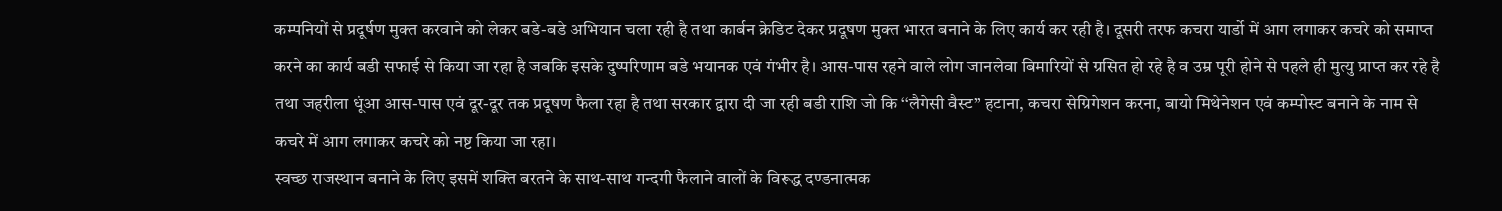कम्पनियों से प्रदूर्षण मुक्त करवाने को लेकर बडे-बडे अभियान चला रही है तथा कार्बन क्रेडिट देकर प्रदूषण मुक्त भारत बनाने के लिए कार्य कर रही है। दूसरी तरफ कचरा यार्डो में आग लगाकर कचरे को समाप्त करने का कार्य बडी सफाई से किया जा रहा है जबकि इसके दुष्परिणाम बडे भयानक एवं गंभीर है। आस-पास रहने वाले लोग जानलेवा बिमारियों से ग्रसित हो रहे है व उम्र पूरी होने से पहले ही मुत्यु प्राप्त कर रहे है तथा जहरीला धूंआ आस-पास एवं दूर-दूर तक प्रदूषण फैला रहा है तथा सरकार द्वारा दी जा रही बडी राशि जो कि ‘‘लैगेसी वैस्ट’’ हटाना, कचरा सेग्रिगेशन करना, बायो मिथेनेशन एवं कम्पोस्ट बनाने के नाम से कचरे में आग लगाकर कचरे को नष्ट किया जा रहा।
स्वच्छ राजस्थान बनाने के लिए इसमें शक्ति बरतने के साथ-साथ गन्दगी फैलाने वालों के विरूद्ध दण्डनात्मक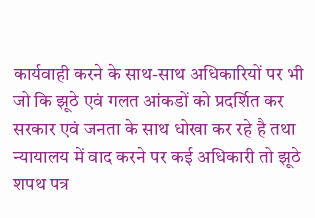कार्यवाही करने के साथ-साथ अधिकारियों पर भी जो कि झूठे एवं गलत आंकडों को प्रदर्शित कर सरकार एवं जनता के साथ धोखा कर रहे है तथा न्यायालय में वाद करने पर कई अधिकारी तो झूठे शपथ पत्र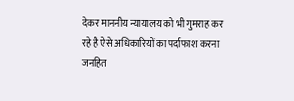देकर माननीय न्यायालय को भी गुमराह कर रहे है ऐसे अधिकारियों का पर्दाफाश करना जनहित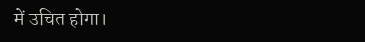में उचित होगा।